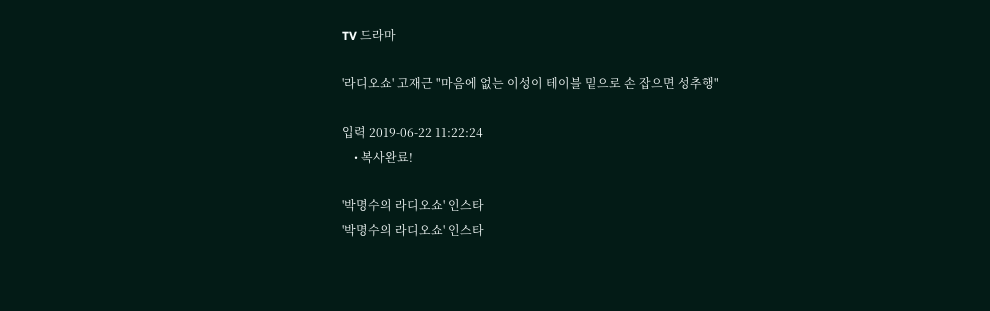TV 드라마

'라디오쇼' 고재근 "마음에 없는 이성이 테이블 밑으로 손 잡으면 성추행"

입력 2019-06-22 11:22:24
    • 복사완료!

'박명수의 라디오쇼' 인스타
'박명수의 라디오쇼' 인스타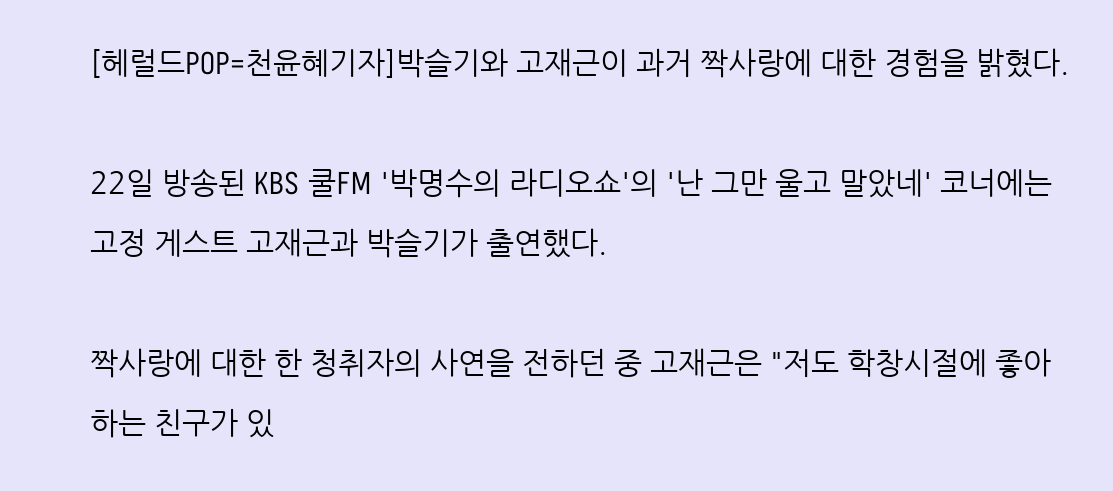[헤럴드POP=천윤혜기자]박슬기와 고재근이 과거 짝사랑에 대한 경험을 밝혔다.

22일 방송된 KBS 쿨FM '박명수의 라디오쇼'의 '난 그만 울고 말았네' 코너에는 고정 게스트 고재근과 박슬기가 출연했다.

짝사랑에 대한 한 청취자의 사연을 전하던 중 고재근은 "저도 학창시절에 좋아하는 친구가 있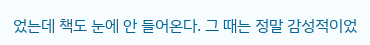었는데 책도 눈에 안 들어온다. 그 때는 정말 감성적이었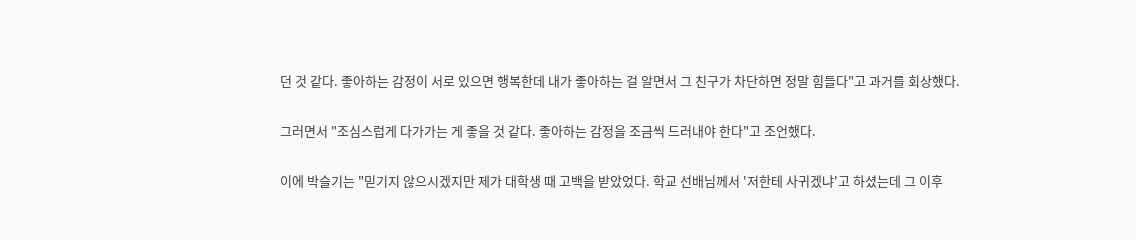던 것 같다. 좋아하는 감정이 서로 있으면 행복한데 내가 좋아하는 걸 알면서 그 친구가 차단하면 정말 힘들다"고 과거를 회상했다.

그러면서 "조심스럽게 다가가는 게 좋을 것 같다. 좋아하는 감정을 조금씩 드러내야 한다"고 조언했다.

이에 박슬기는 "믿기지 않으시겠지만 제가 대학생 때 고백을 받았었다. 학교 선배님께서 '저한테 사귀겠냐'고 하셨는데 그 이후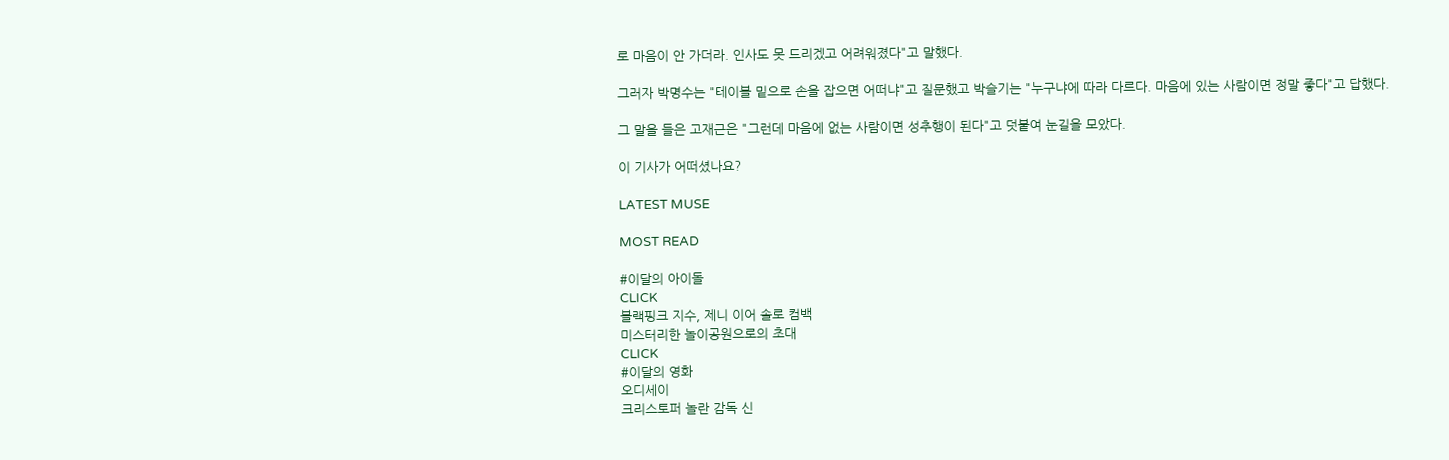로 마음이 안 가더라. 인사도 못 드리겠고 어려워졌다"고 말했다.

그러자 박명수는 "테이블 밑으로 손을 잡으면 어떠냐"고 질문했고 박슬기는 "누구냐에 따라 다르다. 마음에 있는 사람이면 정말 좋다"고 답했다.

그 말을 들은 고재근은 "그런데 마음에 없는 사람이면 성추행이 된다"고 덧붙여 눈길을 모았다.

이 기사가 어떠셨나요?

LATEST MUSE

MOST READ

#이달의 아이돌
CLICK
블랙핑크 지수, 제니 이어 솔로 컴백
미스터리한 놀이공원으로의 초대
CLICK
#이달의 영화
오디세이
크리스토퍼 놀란 감독 신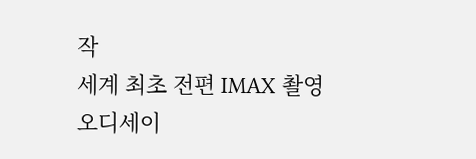작
세계 최초 전편 IMAX 촬영
오디세이